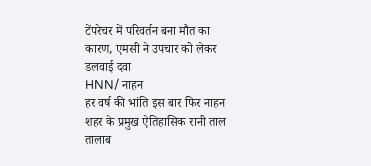टेंपरेचर में परिवर्तन बना मौत का कारण, एमसी ने उपचार को लेकर डलवाई दवा
HNN/ नाहन
हर वर्ष की भांति इस बार फिर नाहन शहर के प्रमुख ऐतिहासिक रानी ताल तालाब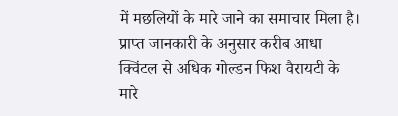में मछलियों के मारे जाने का समाचार मिला है। प्राप्त जानकारी के अनुसार करीब आधा क्विंटल से अधिक गोल्डन फिश वैरायटी के मारे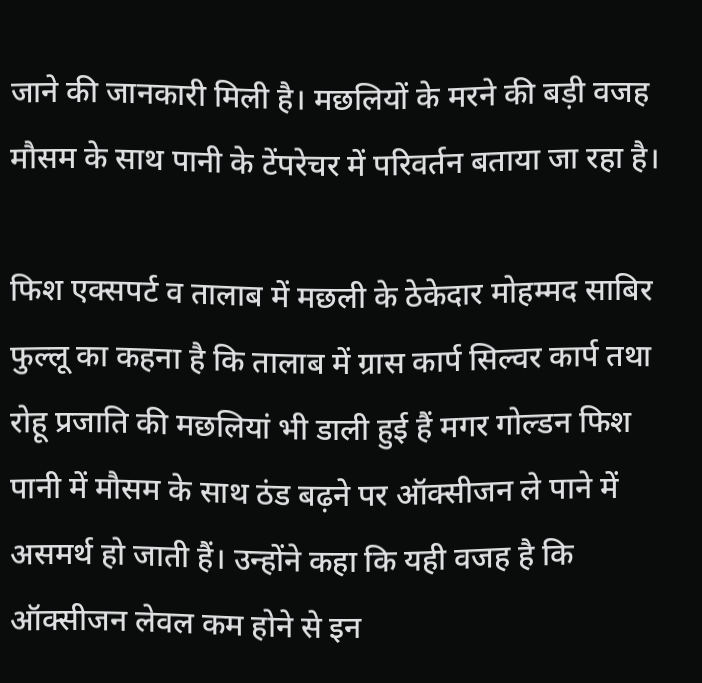जाने की जानकारी मिली है। मछलियों के मरने की बड़ी वजह मौसम के साथ पानी के टेंपरेचर में परिवर्तन बताया जा रहा है।

फिश एक्सपर्ट व तालाब में मछली के ठेकेदार मोहम्मद साबिर फुल्लू का कहना है कि तालाब में ग्रास कार्प सिल्वर कार्प तथा रोहू प्रजाति की मछलियां भी डाली हुई हैं मगर गोल्डन फिश पानी में मौसम के साथ ठंड बढ़ने पर ऑक्सीजन ले पाने में असमर्थ हो जाती हैं। उन्होंने कहा कि यही वजह है कि ऑक्सीजन लेवल कम होने से इन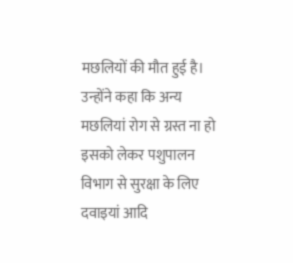मछलियों की मौत हुई है।
उन्होंने कहा कि अन्य मछलियां रोग से ग्रस्त ना हो इसको लेकर पशुपालन विभाग से सुरक्षा के लिए दवाइयां आदि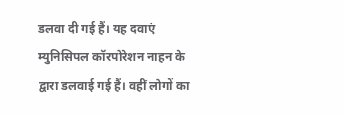डलवा दी गई हैं। यह दवाएं म्युनिसिपल कॉरपोरेशन नाहन के द्वारा डलवाई गई हैं। वहीं लोगों का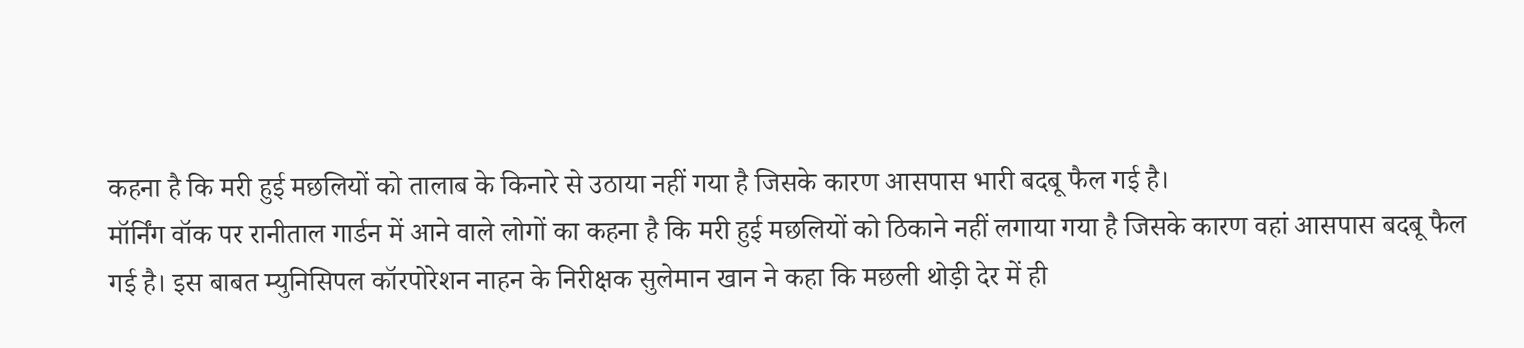कहना है कि मरी हुई मछलियों को तालाब के किनारे से उठाया नहीं गया है जिसके कारण आसपास भारी बदबू फैल गई है।
मॉर्निंग वॉक पर रानीताल गार्डन में आने वाले लोगों का कहना है कि मरी हुई मछलियों को ठिकाने नहीं लगाया गया है जिसके कारण वहां आसपास बदबू फैल गई है। इस बाबत म्युनिसिपल कॉरपोरेशन नाहन के निरीक्षक सुलेमान खान ने कहा कि मछली थोड़ी देर में ही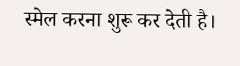स्मेल करना शुरू कर देती है।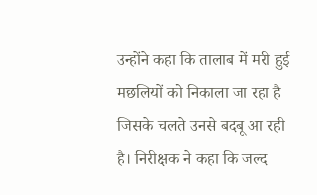उन्होंने कहा कि तालाब में मरी हुई मछलियों को निकाला जा रहा है जिसके चलते उनसे बदबू आ रही है। निरीक्षक ने कहा कि जल्द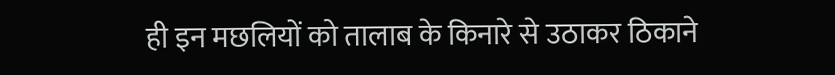ही इन मछलियों को तालाब के किनारे से उठाकर ठिकाने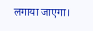लगाया जाएगा।